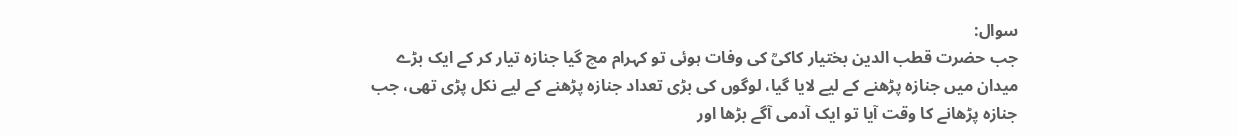سوال:
جب حضرت قطب الدین بختیار کاکیؒ کی وفات ہوئی تو کہرام مچ گیا جنازہ تیار کر کے ایک بڑے میدان میں جنازہ پڑھنے کے لیے لایا گیا، لوگوں کی بڑی تعداد جنازہ پڑھنے کے لیے نکل پڑی تھی، جب جنازہ پڑھانے کا وقت آیا تو ایک آدمی آگے بڑھا اور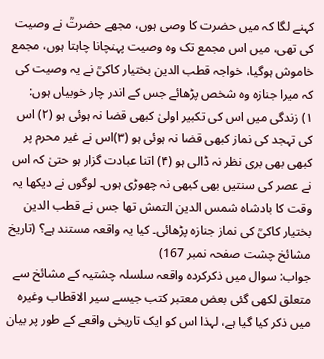کہنے لگا کہ میں حضرت کا وصی ہوں، مجھے حضرتؒ نے وصیت کی تھی، میں اس مجمع تک وہ وصیت پہنچانا چاہتا ہوں، مجمع خاموش ہوگیا، خواجہ قطب الدین بختیار کاکیؒ نے یہ وصیت کی کہ میرا جنازہ وہ شخص پڑھائے جس کے اندر چار خوبیاں ہوں:
۱) زندگی میں اس کی تکبیر اولیٰ کبھی قضا نہ ہوئی ہو (۲) اس کی تہجد کی نماز کبھی قضا نہ ہوئی ہو (۳)اس نے غیر محرم پر کبھی بھی بری نظر نہ ڈالی ہو (۴) اتنا عبادت گزار ہو حتیٰ کہ اس نے عصر کی سنتیں بھی کبھی نہ چھوڑی ہوں۔ لوگوں نے دیکھا یہ وقت کا بادشاہ شمس الدین التمش تھا جس نے قطب الدین بختیار کاکیؒ کی نماز جنازہ پڑھائی۔ کیا یہ واقعہ مستند ہے؟ (تاریخ مشائخ چشت صفحہ نمبر 167)
جواب: سوال میں ذکرکردہ واقعہ سلسلہ چشتیہ کے مشائخ سے متعلق لکھی گئی بعض معتبر کتب جیسے سیر الاقطاب وغیرہ میں ذکر کیا گیا ہے، لہذا اس کو ایک تاریخی واقعے کے طور پر بیان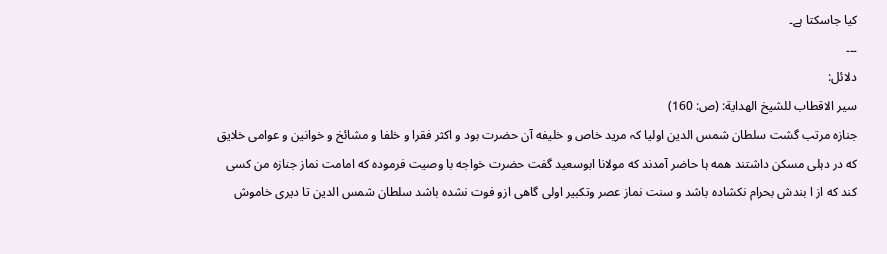کیا جاسکتا ہے۔
۔۔۔
دلائل:
سیر الاقطاب للشیخ الھدایة: (ص: 160)
جنازه مرتب گشت سلطان شمس الدین اولیا کہ مرید خاص و خلیفه آن حضرت بود و اکثر فقرا و خلفا و مشائخ و خوانین و عوامی خلایق که در دہلی مسکن داشتند همه ہا حاضر آمدند که مولانا ابوسعید گفت حضرت خواجه با وصیت فرموده که امامت نماز جنازه من کسی کند که از ا بندش بحرام نکشاده باشد و سنت نماز عصر وتکبیر اولی گاهی ازو فوت نشده باشد سلطان شمس الدین تا دیری خاموش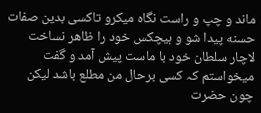ماند و چپ و راست نگاه میکرو تاکسی بدین صفات حسنه پیدا شو و ہیچکس خود را ظاهر نساخت لاچار سلطان خود با ماست پیش آمد و گفت میخواستم کہ کسی برحال من مطلع باشد لیکن چون حضرت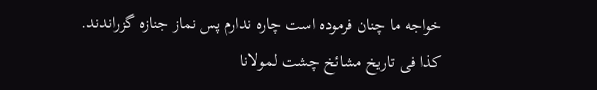خواجه ما چنان فرموده است چاره ندارم پس نماز جنازہ گزراندند.
کذا فی تاریخ مشائخ چشت لمولانا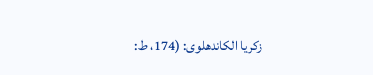زکریا الکاندهلوی: (174، ط: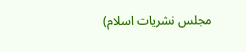مجلس نشریات اسلام)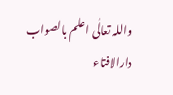واللہ تعالٰی اعلم بالصواب
دارالافتاء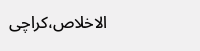الاخلاص،کراچی